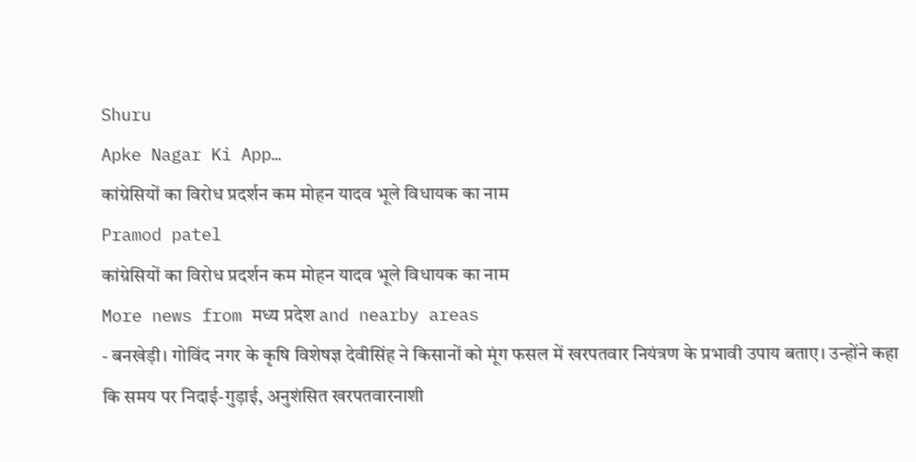Shuru
Apke Nagar Ki App…
कांग्रेसियों का विरोध प्रदर्शन कम मोहन यादव भूले विधायक का नाम
Pramod patel
कांग्रेसियों का विरोध प्रदर्शन कम मोहन यादव भूले विधायक का नाम
More news from मध्य प्रदेश and nearby areas
- बनखेड़ी। गोविंद नगर के कृषि विशेषज्ञ देवीसिंह ने किसानों को मूंग फसल में खरपतवार नियंत्रण के प्रभावी उपाय बताए। उन्होंने कहा कि समय पर निदाई-गुड़ाई, अनुशंसित खरपतवारनाशी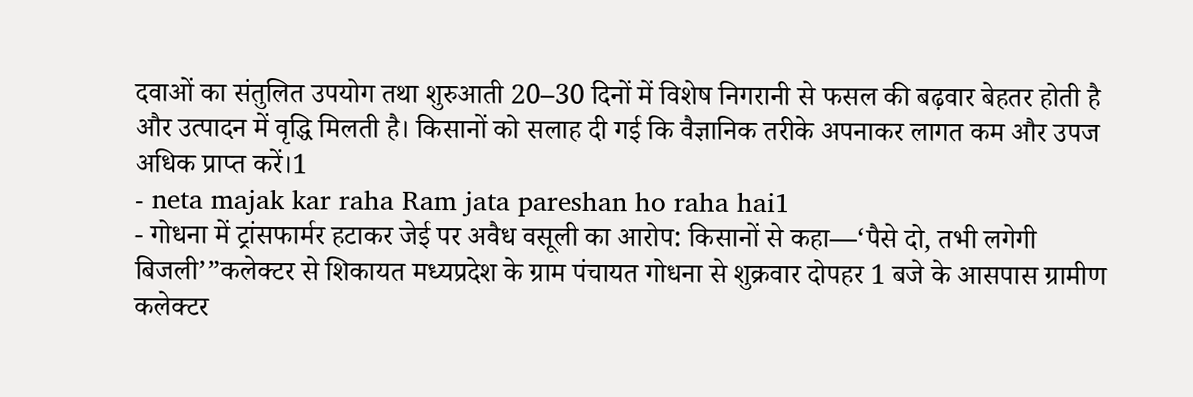दवाओं का संतुलित उपयोग तथा शुरुआती 20–30 दिनों में विशेष निगरानी से फसल की बढ़वार बेहतर होती है और उत्पादन में वृद्धि मिलती है। किसानों को सलाह दी गई कि वैज्ञानिक तरीके अपनाकर लागत कम और उपज अधिक प्राप्त करें।1
- neta majak kar raha Ram jata pareshan ho raha hai1
- गोधना में ट्रांसफार्मर हटाकर जेई पर अवैध वसूली का आरोप: किसानों से कहा—‘पैसे दो, तभी लगेगी बिजली’”कलेक्टर से शिकायत मध्यप्रदेश के ग्राम पंचायत गोधना से शुक्रवार दोपहर 1 बजे के आसपास ग्रामीण कलेक्टर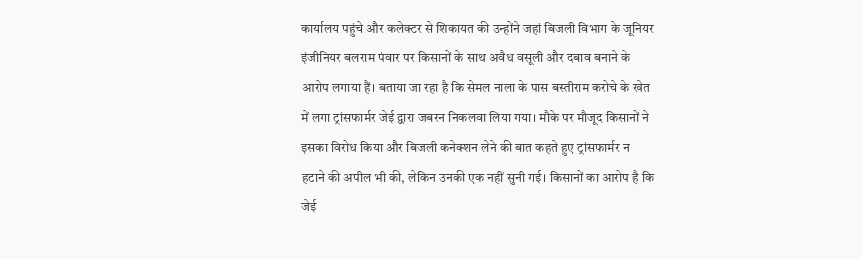कार्यालय पहुंचे और कलेक्टर से शिकायत की उन्होंने जहां बिजली विभाग के जूनियर इंजीनियर बलराम पंवार पर किसानों के साथ अवैध वसूली और दबाव बनाने के आरोप लगाया हैं। बताया जा रहा है कि सेमल नाला के पास बस्तीराम करोचे के खेत में लगा ट्रांसफार्मर जेई द्वारा जबरन निकलवा लिया गया। मौके पर मौजूद किसानों ने इसका विरोध किया और बिजली कनेक्शन लेने की बात कहते हुए ट्रांसफार्मर न हटाने की अपील भी की, लेकिन उनकी एक नहीं सुनी गई। किसानों का आरोप है कि जेई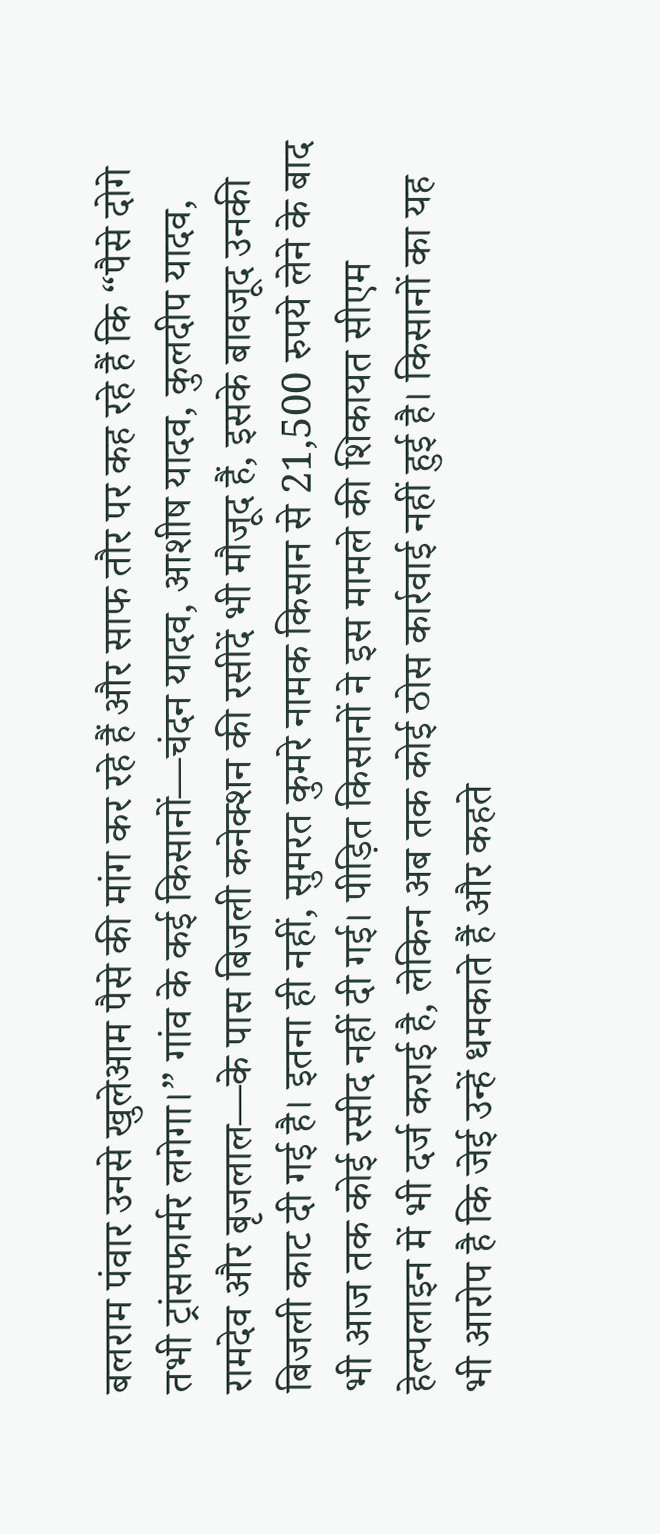बलराम पंवार उनसे खुलेआम पैसे की मांग कर रहे हैं और साफ तौर पर कह रहे हैं कि “पैसे दोगे तभी ट्रांसफार्मर लगेगा।” गांव के कई किसानों—चंदन यादव, आशीष यादव, कुलदीप यादव, रामदेव और बृजलाल—के पास बिजली कनेक्शन की रसीदें भी मौजूद हैं, इसके बावजूद उनकी बिजली काट दी गई है। इतना ही नहीं, सुमरत कुमरे नामक किसान से 21,500 रुपये लेने के बाद भी आज तक कोई रसीद नहीं दी गई। पीड़ित किसानों ने इस मामले की शिकायत सीएम हेल्पलाइन में भी दर्ज कराई है, लेकिन अब तक कोई ठोस कार्रवाई नहीं हुई है। किसानों का यह भी आरोप है कि जेई उन्हें धमकाते हैं और कहते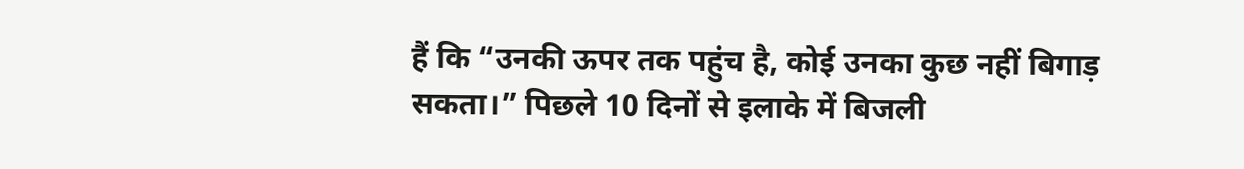हैं कि “उनकी ऊपर तक पहुंच है, कोई उनका कुछ नहीं बिगाड़ सकता।” पिछले 10 दिनों से इलाके में बिजली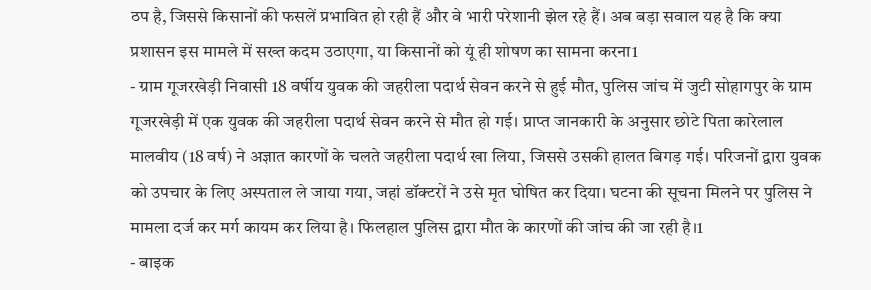ठप है, जिससे किसानों की फसलें प्रभावित हो रही हैं और वे भारी परेशानी झेल रहे हैं। अब बड़ा सवाल यह है कि क्या प्रशासन इस मामले में सख्त कदम उठाएगा, या किसानों को यूं ही शोषण का सामना करना1
- ग्राम गूजरखेड़ी निवासी 18 वर्षीय युवक की जहरीला पदार्थ सेवन करने से हुई मौत, पुलिस जांच में जुटी सोहागपुर के ग्राम गूजरखेड़ी में एक युवक की जहरीला पदार्थ सेवन करने से मौत हो गई। प्राप्त जानकारी के अनुसार छोटे पिता कारेलाल मालवीय (18 वर्ष) ने अज्ञात कारणों के चलते जहरीला पदार्थ खा लिया, जिससे उसकी हालत बिगड़ गई। परिजनों द्वारा युवक को उपचार के लिए अस्पताल ले जाया गया, जहां डॉक्टरों ने उसे मृत घोषित कर दिया। घटना की सूचना मिलने पर पुलिस ने मामला दर्ज कर मर्ग कायम कर लिया है। फिलहाल पुलिस द्वारा मौत के कारणों की जांच की जा रही है।1
- बाइक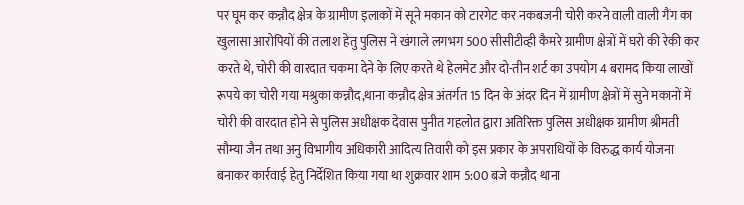पर घूम कर कन्नौद क्षेत्र के ग्रामीण इलाकों में सूने मकान को टारगेट कर नकबजनी चोरी करने वाली वाली गैंग का खुलासा आरोपियों की तलाश हेतु पुलिस ने खंगाले लगभग 500 सीसीटीव्ही कैमरे ग्रामीण क्षेत्रों में घरो की रेकी कर करते थे, चोरी की वारदात चकमा देने के लिए करते थे हेलमेट और दो-तीन शर्ट का उपयोग 4 बरामद किया लाखों रूपये का चोरी गया मश्रुका कन्नौद,थाना कन्नौद क्षेत्र अंतर्गत 15 दिन के अंदर दिन में ग्रामीण क्षेत्रों में सुने मकानों में चोरी की वारदात होने से पुलिस अधीक्षक देवास पुनीत गहलोत द्वारा अतिरिक्त पुलिस अधीक्षक ग्रामीण श्रीमती सौम्या जैन तथा अनु विभागीय अधिकारी आदित्य तिवारी को इस प्रकार के अपराधियों के विरुद्ध कार्य योजना बनाकर कार्रवाई हेतु निर्देशित किया गया था शुक्रवार शाम 5:00 बजे कन्नौद थाना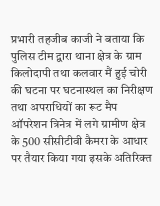प्रभारी तहजीब काजी ने बताया कि पुलिस टीम द्वारा थाना क्षेत्र के ग्राम किलोदापी तथा कलवार मैं हुई चोरी की घटना पर घटनास्थल का निरीक्षण तथा अपराधियों का रूट मैप ऑपरेशन त्रिनेत्र में लगे ग्रामीण क्षेत्र के 500 सीसीटीवी कैमरा के आधार पर तैयार किया गया इसके अतिरिक्त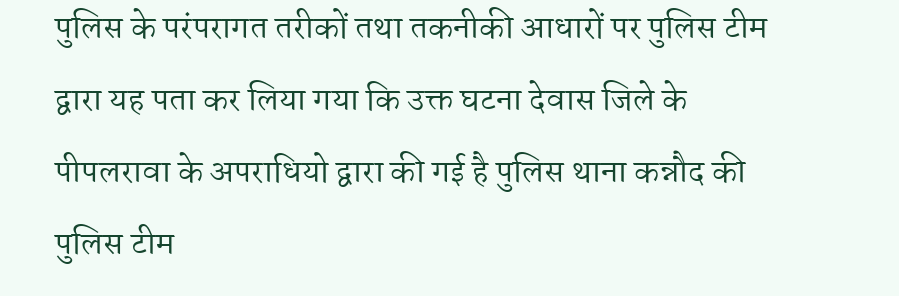पुलिस के परंपरागत तरीकों तथा तकनीकी आधारों पर पुलिस टीम द्वारा यह पता कर लिया गया कि उक्त घटना देवास जिले के पीपलरावा के अपराधियो द्वारा की गई है पुलिस थाना कन्नौद की पुलिस टीम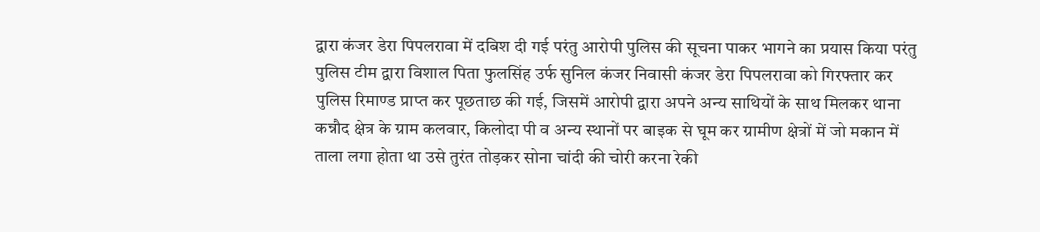द्वारा कंजर डेरा पिपलरावा में दबिश दी गई परंतु आरोपी पुलिस की सूचना पाकर भागने का प्रयास किया परंतु पुलिस टीम द्वारा विशाल पिता फुलसिंह उर्फ सुनिल कंजर निवासी कंजर डेरा पिपलरावा को गिरफ्तार कर पुलिस रिमाण्ड प्राप्त कर पूछताछ की गई, जिसमें आरोपी द्वारा अपने अन्य साथियों के साथ मिलकर थाना कन्नौद क्षेत्र के ग्राम कलवार, किलोदा पी व अन्य स्थानों पर बाइक से घूम कर ग्रामीण क्षेत्रों में जो मकान में ताला लगा होता था उसे तुरंत तोड़कर सोना चांदी की चोरी करना रेकी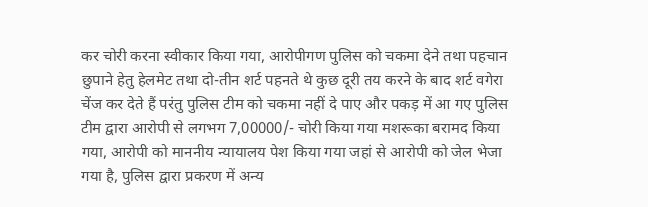कर चोरी करना स्वीकार किया गया, आरोपीगण पुलिस को चकमा देने तथा पहचान छुपाने हेतु हेलमेट तथा दो-तीन शर्ट पहनते थे कुछ दूरी तय करने के बाद शर्ट वगेरा चेंज कर देते हैं परंतु पुलिस टीम को चकमा नहीं दे पाए और पकड़ में आ गए पुलिस टीम द्वारा आरोपी से लगभग 7,00000/- चोरी किया गया मशरूका बरामद किया गया, आरोपी को माननीय न्यायालय पेश किया गया जहां से आरोपी को जेल भेजा गया है, पुलिस द्वारा प्रकरण में अन्य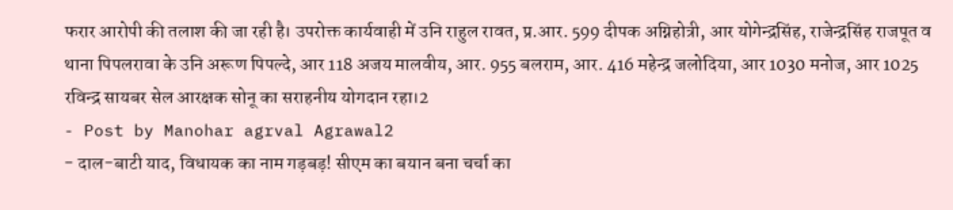फरार आरोपी की तलाश की जा रही है। उपरोक्त कार्यवाही में उनि राहुल रावत, प्र.आर. 599 दीपक अग्निहोत्री, आर योगेन्द्रसिंह, राजेन्द्रसिंह राजपूत व थाना पिपलरावा के उनि अरूण पिपल्दे, आर 118 अजय मालवीय, आर. 955 बलराम, आर. 416 महेन्द्र जलोदिया, आर 1030 मनोज, आर 1025 रविन्द्र सायबर सेल आरक्षक सोनू का सराहनीय योगदान रहा।2
- Post by Manohar agrval Agrawal2
- दाल-बाटी याद, विधायक का नाम गड़बड़! सीएम का बयान बना चर्चा का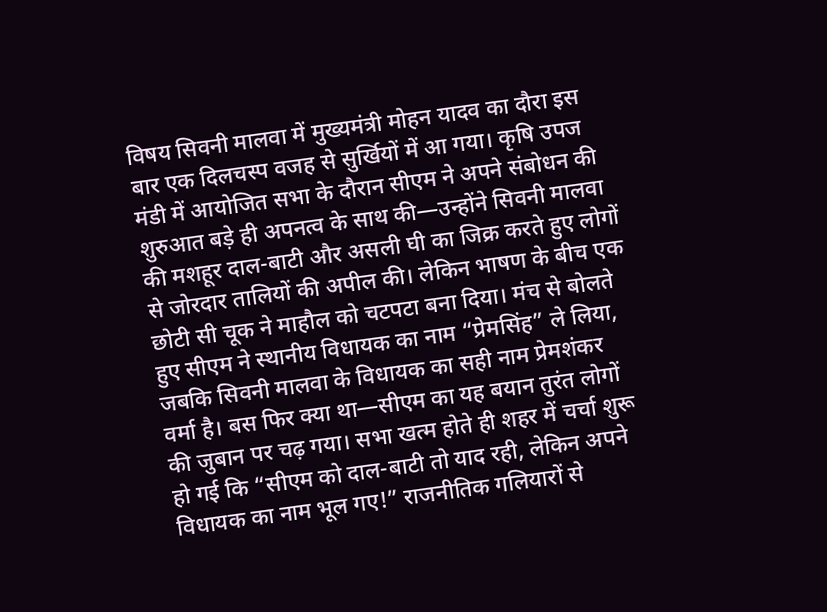विषय सिवनी मालवा में मुख्यमंत्री मोहन यादव का दौरा इस बार एक दिलचस्प वजह से सुर्खियों में आ गया। कृषि उपज मंडी में आयोजित सभा के दौरान सीएम ने अपने संबोधन की शुरुआत बड़े ही अपनत्व के साथ की—उन्होंने सिवनी मालवा की मशहूर दाल-बाटी और असली घी का जिक्र करते हुए लोगों से जोरदार तालियों की अपील की। लेकिन भाषण के बीच एक छोटी सी चूक ने माहौल को चटपटा बना दिया। मंच से बोलते हुए सीएम ने स्थानीय विधायक का नाम “प्रेमसिंह” ले लिया, जबकि सिवनी मालवा के विधायक का सही नाम प्रेमशंकर वर्मा है। बस फिर क्या था—सीएम का यह बयान तुरंत लोगों की जुबान पर चढ़ गया। सभा खत्म होते ही शहर में चर्चा शुरू हो गई कि “सीएम को दाल-बाटी तो याद रही, लेकिन अपने विधायक का नाम भूल गए!” राजनीतिक गलियारों से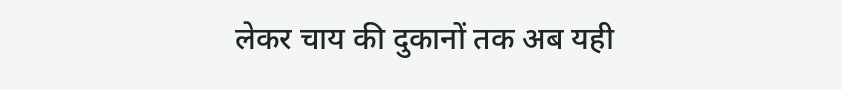लेकर चाय की दुकानों तक अब यही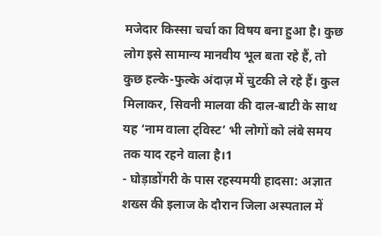मजेदार किस्सा चर्चा का विषय बना हुआ है। कुछ लोग इसे सामान्य मानवीय भूल बता रहे हैं, तो कुछ हल्के-फुल्के अंदाज़ में चुटकी ले रहे हैं। कुल मिलाकर, सिवनी मालवा की दाल-बाटी के साथ यह ‘नाम वाला ट्विस्ट’ भी लोगों को लंबे समय तक याद रहने वाला है।1
- घोड़ाडोंगरी के पास रहस्यमयी हादसा: अज्ञात शख्स की इलाज के दौरान जिला अस्पताल में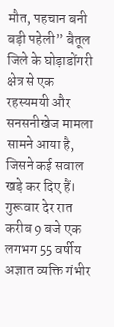मौत, पहचान बनी बड़ी पहेली” बैतूल जिले के घोड़ाडोंगरी क्षेत्र से एक रहस्यमयी और सनसनीखेज मामला सामने आया है, जिसने कई सवाल खड़े कर दिए हैं। गुरूवार देर रात करीब 9 बजे एक लगभग 55 वर्षीय अज्ञात व्यक्ति गंभीर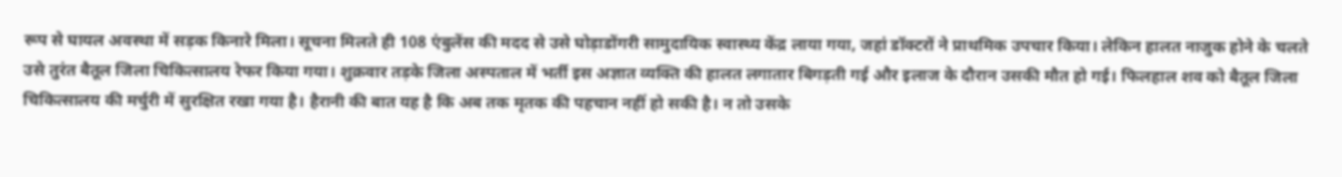रूप से घायल अवस्था में सड़क किनारे मिला। सूचना मिलते ही 108 एंबुलेंस की मदद से उसे घोड़ाडोंगरी सामुदायिक स्वास्थ्य केंद्र लाया गया, जहां डॉक्टरों ने प्राथमिक उपचार किया। लेकिन हालत नाजुक होने के चलते उसे तुरंत बैतूल जिला चिकित्सालय रेफर किया गया। शुक्रवार तड़के जिला अस्पताल में भर्ती इस अज्ञात व्यक्ति की हालत लगातार बिगड़ती गई और इलाज के दौरान उसकी मौत हो गई। फिलहाल शव को बैतूल जिला चिकित्सालय की मर्चुरी में सुरक्षित रखा गया है। हैरानी की बात यह है कि अब तक मृतक की पहचान नहीं हो सकी है। न तो उसके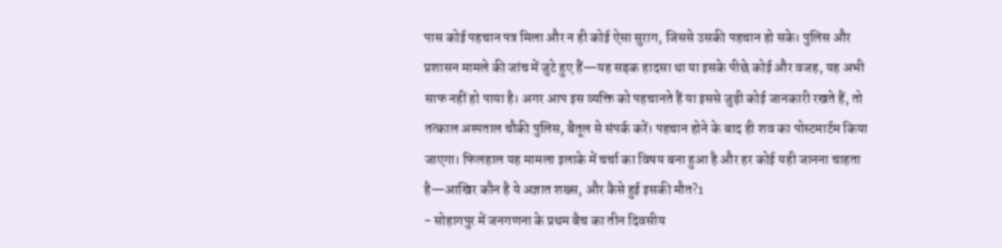पास कोई पहचान पत्र मिला और न ही कोई ऐसा सुराग, जिससे उसकी पहचान हो सके। पुलिस और प्रशासन मामले की जांच में जुटे हुए हैं—यह सड़क हादसा था या इसके पीछे कोई और वजह, यह अभी साफ नहीं हो पाया है। अगर आप इस व्यक्ति को पहचानते हैं या इससे जुड़ी कोई जानकारी रखते हैं, तो तत्काल अस्पताल चौकी पुलिस, बैतूल से संपर्क करें। पहचान होने के बाद ही शव का पोस्टमार्टम किया जाएगा। फिलहाल यह मामला इलाके में चर्चा का विषय बना हुआ है और हर कोई यही जानना चाहता है—आखिर कौन है ये अज्ञात शख्स, और कैसे हुई इसकी मौत?1
- सोहागपुर में जनगणना के प्रथम बैच का तीन दिवसीय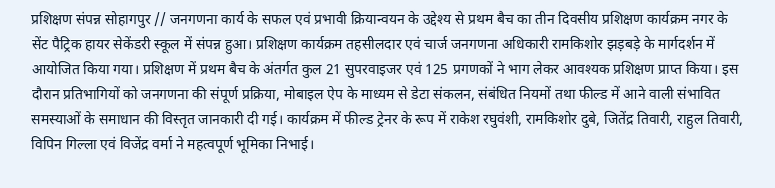प्रशिक्षण संपन्न सोहागपुर // जनगणना कार्य के सफल एवं प्रभावी क्रियान्वयन के उद्देश्य से प्रथम बैच का तीन दिवसीय प्रशिक्षण कार्यक्रम नगर के सेंट पैट्रिक हायर सेकेंडरी स्कूल में संपन्न हुआ। प्रशिक्षण कार्यक्रम तहसीलदार एवं चार्ज जनगणना अधिकारी रामकिशोर झड़बड़े के मार्गदर्शन में आयोजित किया गया। प्रशिक्षण में प्रथम बैच के अंतर्गत कुल 21 सुपरवाइजर एवं 125 प्रगणकों ने भाग लेकर आवश्यक प्रशिक्षण प्राप्त किया। इस दौरान प्रतिभागियों को जनगणना की संपूर्ण प्रक्रिया, मोबाइल ऐप के माध्यम से डेटा संकलन, संबंधित नियमों तथा फील्ड में आने वाली संभावित समस्याओं के समाधान की विस्तृत जानकारी दी गई। कार्यक्रम में फील्ड ट्रेनर के रूप में राकेश रघुवंशी, रामकिशोर दुबे, जितेंद्र तिवारी, राहुल तिवारी, विपिन गिल्ला एवं विजेंद्र वर्मा ने महत्वपूर्ण भूमिका निभाई।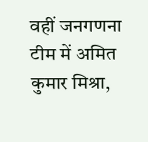वहीं जनगणना टीम में अमित कुमार मिश्रा,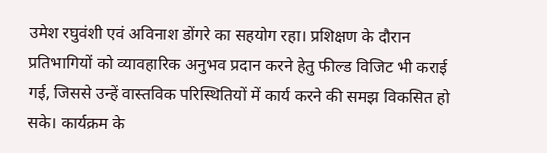उमेश रघुवंशी एवं अविनाश डोंगरे का सहयोग रहा। प्रशिक्षण के दौरान प्रतिभागियों को व्यावहारिक अनुभव प्रदान करने हेतु फील्ड विजिट भी कराई गई, जिससे उन्हें वास्तविक परिस्थितियों में कार्य करने की समझ विकसित हो सके। कार्यक्रम के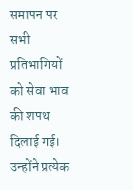समापन पर सभी प्रतिभागियों को सेवा भाव की शपथ दिलाई गई। उन्होंने प्रत्येक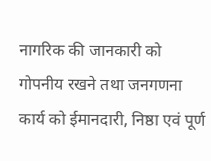नागरिक की जानकारी को गोपनीय रखने तथा जनगणना कार्य को ईमानदारी, निष्ठा एवं पूर्ण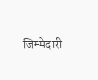जिम्मेदारी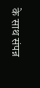के साथ संपन्न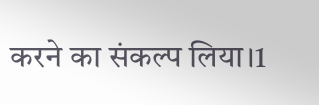करने का संकल्प लिया।1